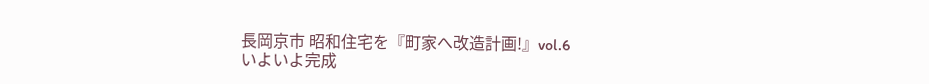長岡京市 昭和住宅を『町家へ改造計画!』vol.6
いよいよ完成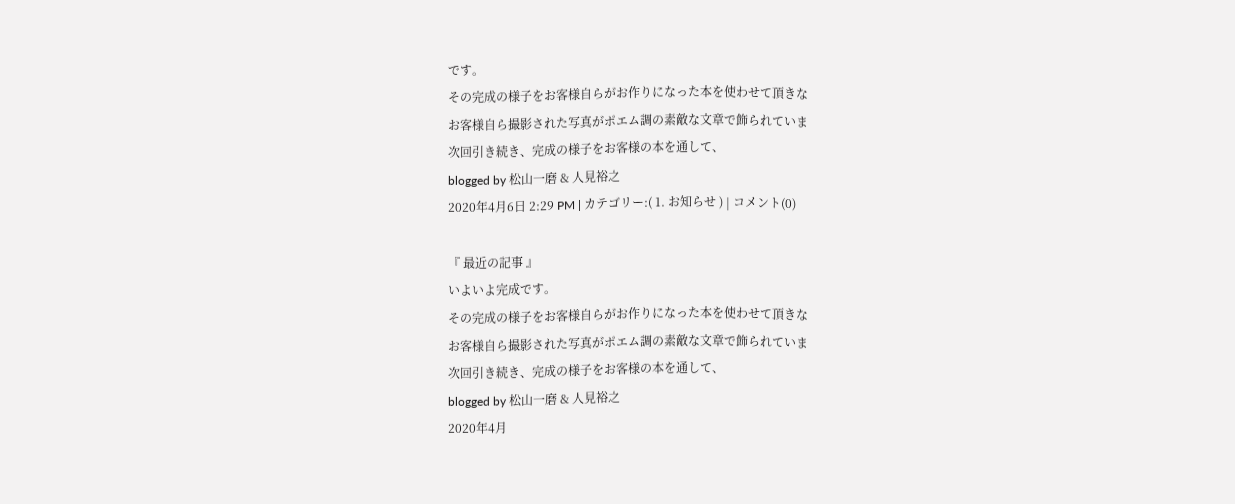です。
その完成の様子をお客様自らがお作りになった本を使わせて頂きな
お客様自ら撮影された写真がポエム調の素敵な文章で飾られていま
次回引き続き、完成の様子をお客様の本を通して、
blogged by 松山一磨 & 人見裕之
2020年4月6日 2:29 PM | カテゴリー:( 1. お知らせ ) | コメント(0)

『 最近の記事 』
いよいよ完成です。
その完成の様子をお客様自らがお作りになった本を使わせて頂きな
お客様自ら撮影された写真がポエム調の素敵な文章で飾られていま
次回引き続き、完成の様子をお客様の本を通して、
blogged by 松山一磨 & 人見裕之
2020年4月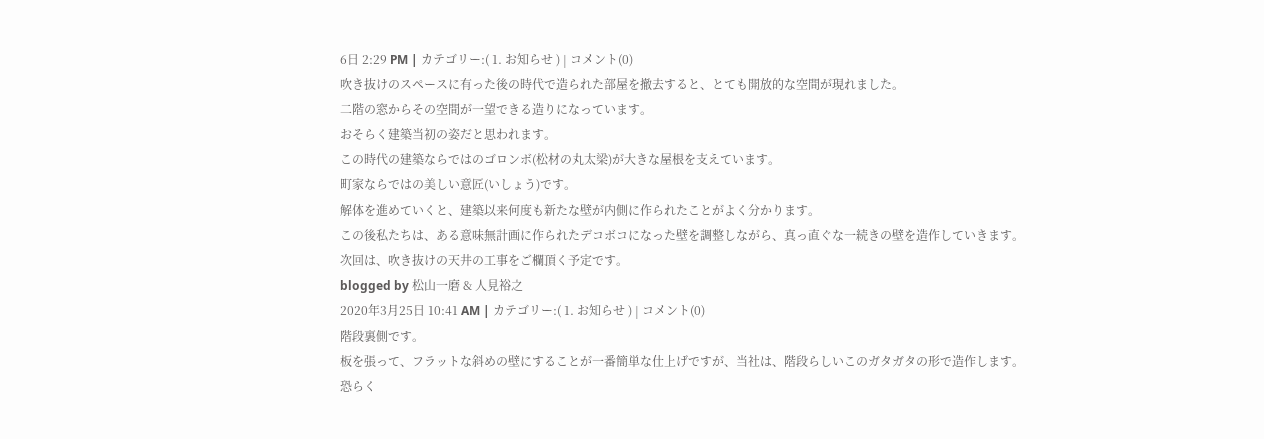6日 2:29 PM | カテゴリー:( 1. お知らせ ) | コメント(0)
吹き抜けのスペースに有った後の時代で造られた部屋を撤去すると、とても開放的な空間が現れました。
二階の窓からその空間が一望できる造りになっています。
おそらく建築当初の姿だと思われます。
この時代の建築ならではのゴロンボ(松材の丸太梁)が大きな屋根を支えています。
町家ならではの美しい意匠(いしょう)です。
解体を進めていくと、建築以来何度も新たな壁が内側に作られたことがよく分かります。
この後私たちは、ある意味無計画に作られたデコボコになった壁を調整しながら、真っ直ぐな一続きの壁を造作していきます。
次回は、吹き抜けの天井の工事をご欄頂く予定です。
blogged by 松山一磨 & 人見裕之
2020年3月25日 10:41 AM | カテゴリー:( 1. お知らせ ) | コメント(0)
階段裏側です。
板を張って、フラットな斜めの壁にすることが一番簡単な仕上げですが、当社は、階段らしいこのガタガタの形で造作します。
恐らく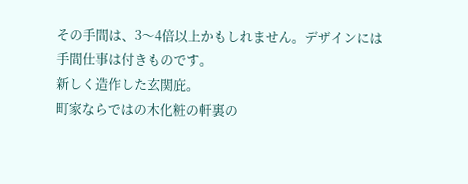その手間は、3〜4倍以上かもしれません。デザインには手間仕事は付きものです。
新しく造作した玄関庇。
町家ならではの木化粧の軒裏の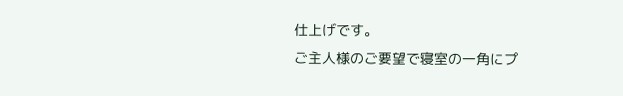仕上げです。
ご主人様のご要望で寝室の一角にプ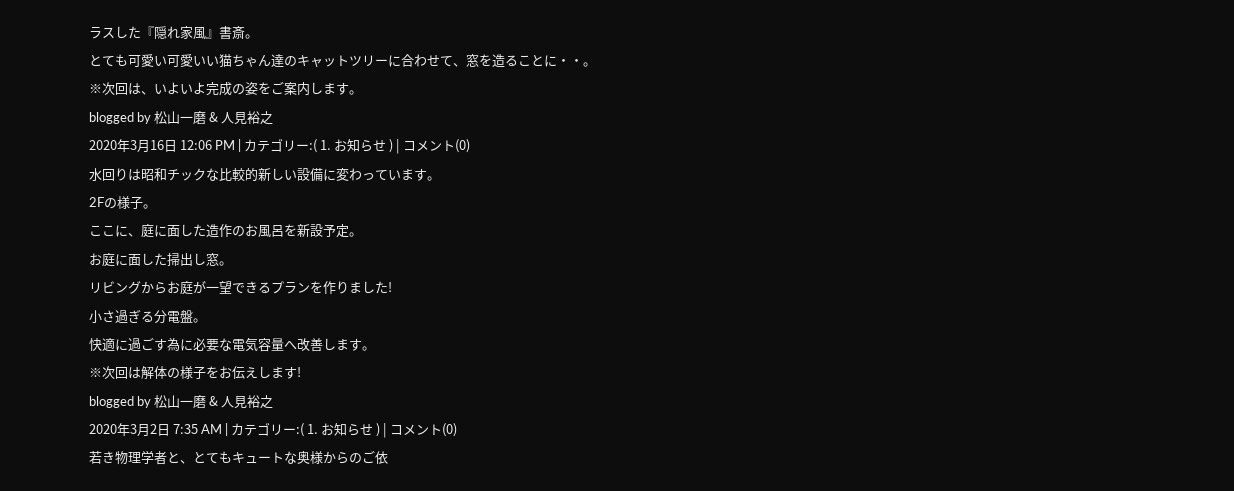ラスした『隠れ家風』書斎。
とても可愛い可愛いい猫ちゃん達のキャットツリーに合わせて、窓を造ることに・・。
※次回は、いよいよ完成の姿をご案内します。
blogged by 松山一磨 & 人見裕之
2020年3月16日 12:06 PM | カテゴリー:( 1. お知らせ ) | コメント(0)
水回りは昭和チックな比較的新しい設備に変わっています。
2Fの様子。
ここに、庭に面した造作のお風呂を新設予定。
お庭に面した掃出し窓。
リビングからお庭が一望できるプランを作りました!
小さ過ぎる分電盤。
快適に過ごす為に必要な電気容量へ改善します。
※次回は解体の様子をお伝えします!
blogged by 松山一磨 & 人見裕之
2020年3月2日 7:35 AM | カテゴリー:( 1. お知らせ ) | コメント(0)
若き物理学者と、とてもキュートな奥様からのご依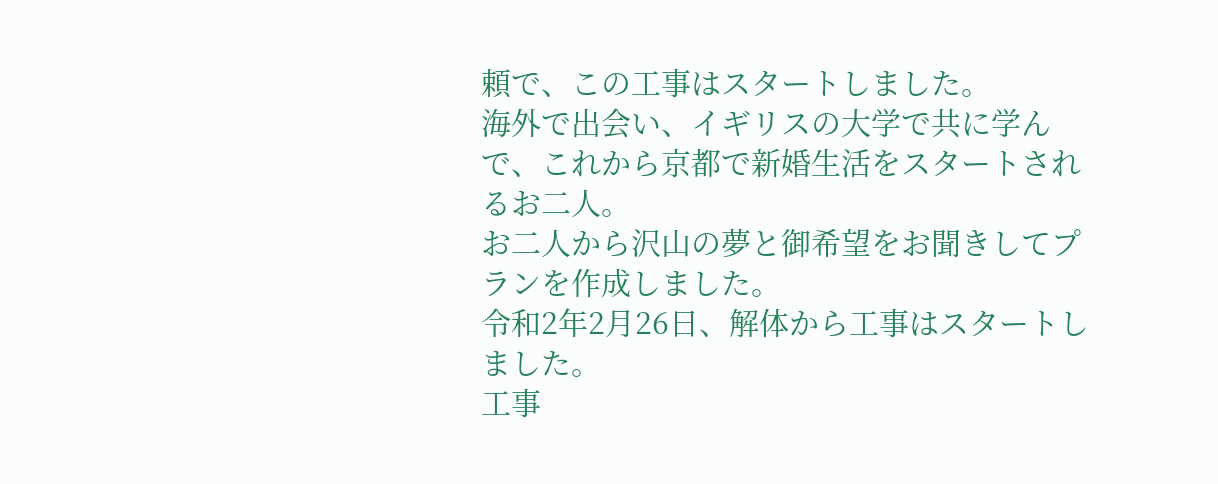頼で、この工事はスタートしました。
海外で出会い、イギリスの大学で共に学んで、これから京都で新婚生活をスタートされるお二人。
お二人から沢山の夢と御希望をお聞きしてプランを作成しました。
令和2年2月26日、解体から工事はスタートしました。
工事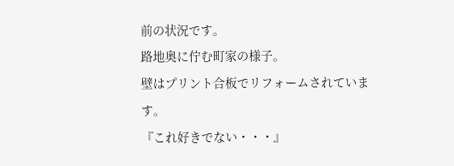前の状況です。
路地奥に佇む町家の様子。
壁はプリント合板でリフォームされています。
『これ好きでない・・・』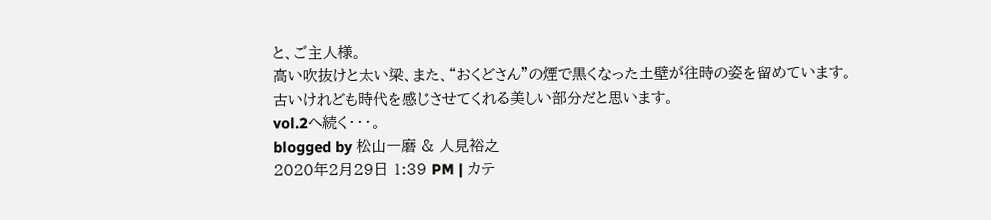と、ご主人様。
高い吹抜けと太い梁、また、“おくどさん”の煙で黒くなった土壁が往時の姿を留めています。
古いけれども時代を感じさせてくれる美しい部分だと思います。
vol.2へ続く・・・。
blogged by 松山一磨 & 人見裕之
2020年2月29日 1:39 PM | カテ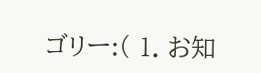ゴリー:( 1. お知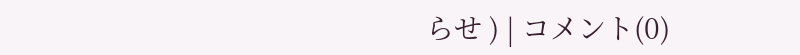らせ ) | コメント(0)